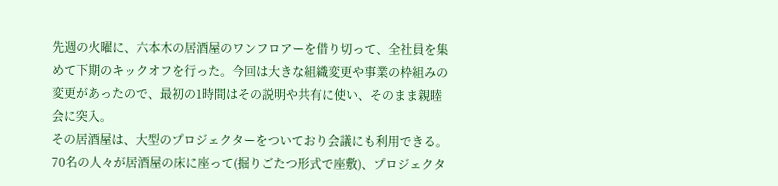先週の火曜に、六本木の居酒屋のワンフロアーを借り切って、全社員を集めて下期のキックオフを行った。今回は大きな組織変更や事業の枠組みの変更があったので、最初の1時間はその説明や共有に使い、そのまま親睦会に突入。
その居酒屋は、大型のプロジェクターをついており会議にも利用できる。70名の人々が居酒屋の床に座って(掘りごたつ形式で座敷)、プロジェクタ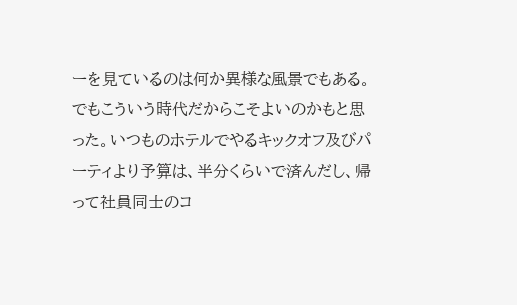ーを見ているのは何か異様な風景でもある。
でもこういう時代だからこそよいのかもと思った。いつものホテルでやるキックオフ及びパーティより予算は、半分くらいで済んだし、帰って社員同士のコ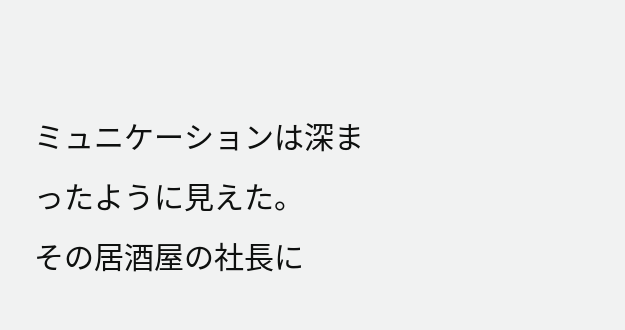ミュニケーションは深まったように見えた。
その居酒屋の社長に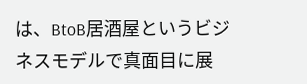は、BtoB居酒屋というビジネスモデルで真面目に展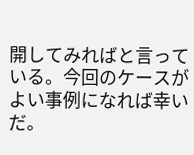開してみればと言っている。今回のケースがよい事例になれば幸いだ。